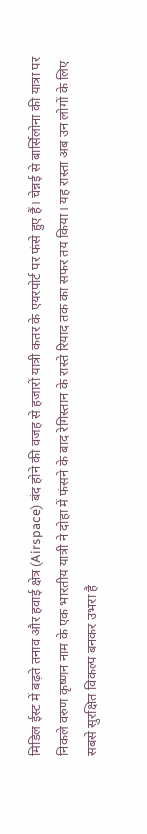मिडिल ईस्ट में बढ़ते तनाव और हवाई क्षेत्र (Airspace) बंद होने की वजह से हजारों यात्री कतर के एयरपोर्ट पर फंसे हुए हैं। चेन्नई से बार्सिलोना की यात्रा पर निकले वरुण कृष्णन नाम के एक भारतीय यात्री ने दोहा में फंसने के बाद रेगिस्तान के रास्ते रियाद तक का सफर तय किया। यह रास्ता अब उन लोगों के लिए सबसे सुरक्षित विकल्प बनकर उभरा है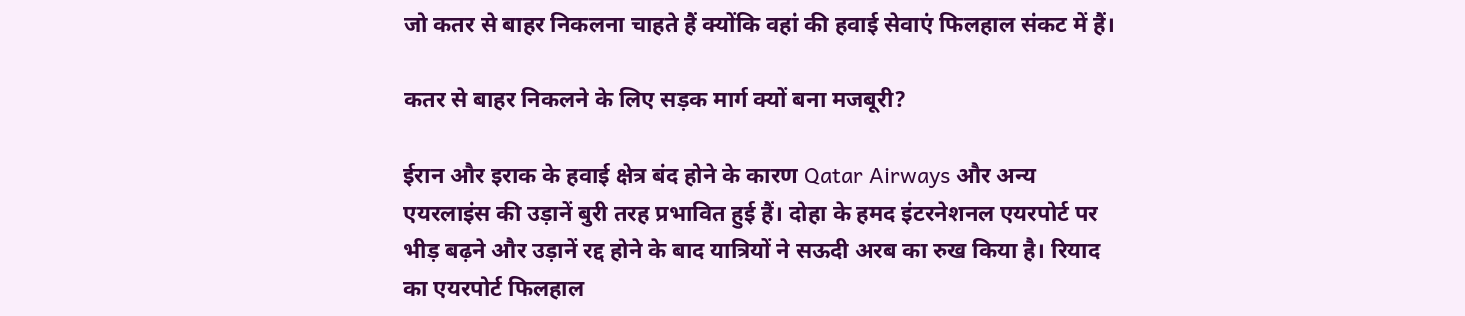जो कतर से बाहर निकलना चाहते हैं क्योंकि वहां की हवाई सेवाएं फिलहाल संकट में हैं।

कतर से बाहर निकलने के लिए सड़क मार्ग क्यों बना मजबूरी?

ईरान और इराक के हवाई क्षेत्र बंद होने के कारण Qatar Airways और अन्य एयरलाइंस की उड़ानें बुरी तरह प्रभावित हुई हैं। दोहा के हमद इंटरनेशनल एयरपोर्ट पर भीड़ बढ़ने और उड़ानें रद्द होने के बाद यात्रियों ने सऊदी अरब का रुख किया है। रियाद का एयरपोर्ट फिलहाल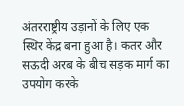अंतरराष्ट्रीय उड़ानों के लिए एक स्थिर केंद्र बना हुआ है। कतर और सऊदी अरब के बीच सड़क मार्ग का उपयोग करके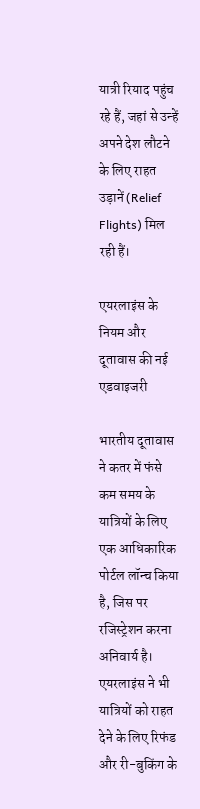यात्री रियाद पहुंच रहे हैं, जहां से उन्हें अपने देश लौटने के लिए राहत उड़ानें (Relief Flights) मिल रही हैं।

एयरलाइंस के नियम और दूतावास की नई एडवाइजरी

भारतीय दूतावास ने कतर में फंसे कम समय के यात्रियों के लिए एक आधिकारिक पोर्टल लॉन्च किया है, जिस पर रजिस्ट्रेशन करना अनिवार्य है। एयरलाइंस ने भी यात्रियों को राहत देने के लिए रिफंड और री-बुकिंग के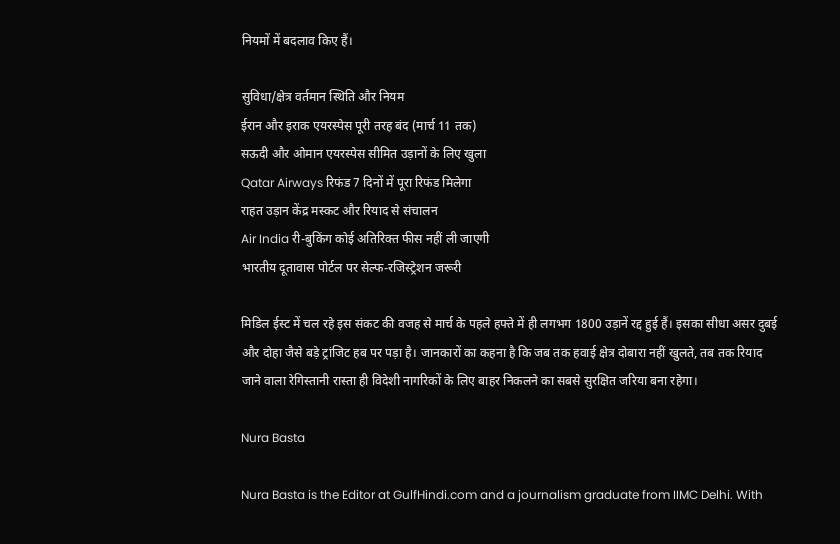नियमों में बदलाव किए हैं।

सुविधा/क्षेत्र वर्तमान स्थिति और नियम
ईरान और इराक एयरस्पेस पूरी तरह बंद (मार्च 11 तक)
सऊदी और ओमान एयरस्पेस सीमित उड़ानों के लिए खुला
Qatar Airways रिफंड 7 दिनों में पूरा रिफंड मिलेगा
राहत उड़ान केंद्र मस्कट और रियाद से संचालन
Air India री-बुकिंग कोई अतिरिक्त फीस नहीं ली जाएगी
भारतीय दूतावास पोर्टल पर सेल्फ-रजिस्ट्रेशन जरूरी

मिडिल ईस्ट में चल रहे इस संकट की वजह से मार्च के पहले हफ्ते में ही लगभग 1800 उड़ानें रद्द हुई हैं। इसका सीधा असर दुबई और दोहा जैसे बड़े ट्रांजिट हब पर पड़ा है। जानकारों का कहना है कि जब तक हवाई क्षेत्र दोबारा नहीं खुलते, तब तक रियाद जाने वाला रेगिस्तानी रास्ता ही विदेशी नागरिकों के लिए बाहर निकलने का सबसे सुरक्षित जरिया बना रहेगा।

Nura Basta

Nura Basta is the Editor at GulfHindi.com and a journalism graduate from IIMC Delhi. With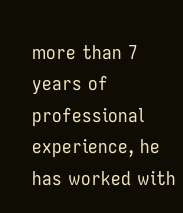more than 7 years of professional experience, he has worked with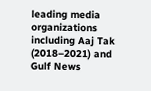leading media organizations including Aaj Tak (2018–2021) and Gulf News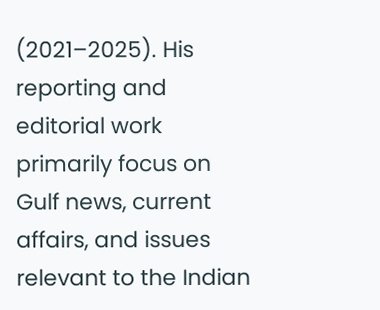(2021–2025). His reporting and editorial work primarily focus on Gulf news, current affairs, and issues relevant to the Indian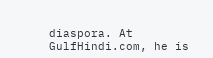diaspora. At GulfHindi.com, he is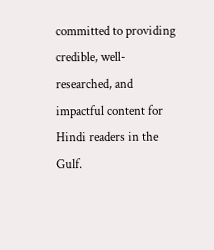committed to providing credible, well-researched, and impactful content for Hindi readers in the Gulf.